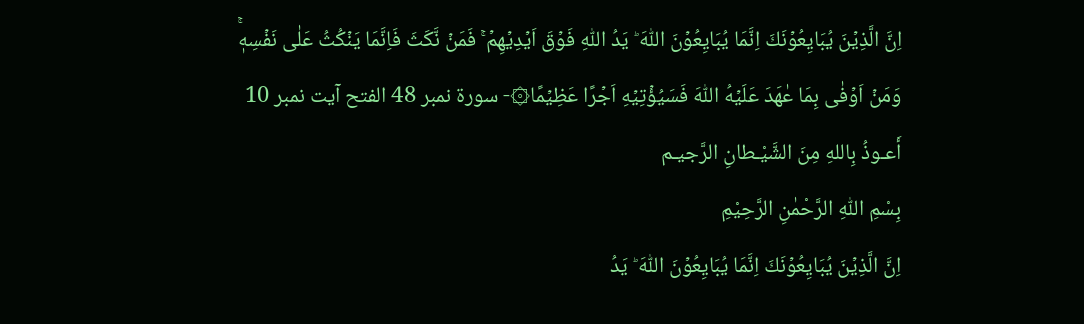اِنَّ الَّذِيۡنَ يُبَايِعُوۡنَكَ اِنَّمَا يُبَايِعُوۡنَ اللّٰهَ ؕ يَدُ اللّٰهِ فَوۡقَ اَيۡدِيۡهِمۡ ۚ فَمَنۡ نَّكَثَ فَاِنَّمَا يَنۡكُثُ عَلٰى نَفۡسِهٖۚ وَمَنۡ اَوۡفٰى بِمَا عٰهَدَ عَلَيۡهُ اللّٰهَ فَسَيُؤۡتِيۡهِ اَجۡرًا عَظِيۡمًا۞- سورۃ نمبر 48 الفتح آیت نمبر 10
أَعـوذُ بِاللهِ مِنَ الشَّيْـطانِ الرَّجيـم
بِسْمِ اللّٰهِ الرَّحْمٰنِ الرَّحِيْمِ
اِنَّ الَّذِيۡنَ يُبَايِعُوۡنَكَ اِنَّمَا يُبَايِعُوۡنَ اللّٰهَ ؕ يَدُ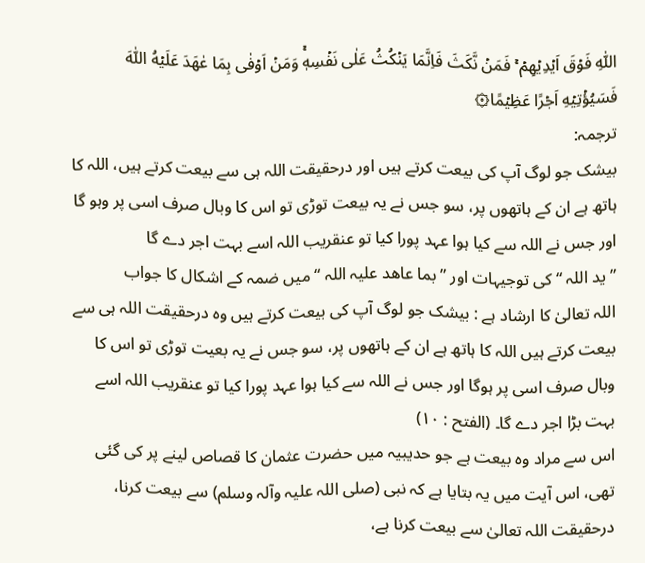اللّٰهِ فَوۡقَ اَيۡدِيۡهِمۡ ۚ فَمَنۡ نَّكَثَ فَاِنَّمَا يَنۡكُثُ عَلٰى نَفۡسِهٖۚ وَمَنۡ اَوۡفٰى بِمَا عٰهَدَ عَلَيۡهُ اللّٰهَ فَسَيُؤۡتِيۡهِ اَجۡرًا عَظِيۡمًا۞
ترجمہ:
بیشک جو لوگ آپ کی بیعت کرتے ہیں اور درحقیقت اللہ ہی سے بیعت کرتے ہیں، اللہ کا ہاتھ ہے ان کے ہاتھوں پر، سو جس نے یہ بیعت توڑی تو اس کا وبال صرف اسی پر وہو گا اور جس نے اللہ سے کیا ہوا عہد پورا کیا تو عنقریب اللہ اسے بہت اجر دے گا
” ید اللہ “ کی توجیہات اور ” بما عاھد علیہ اللہ “ میں ضمہ کے اشکال کا جواب
اللہ تعالیٰ کا ارشاد ہے : بیشک جو لوگ آپ کی بیعت کرتے ہیں وہ درحقیقت اللہ ہی سے بیعت کرتے ہیں اللہ کا ہاتھ ہے ان کے ہاتھوں پر، سو جس نے یہ بعیت توڑی تو اس کا وبال صرف اسی پر ہوگا اور جس نے اللہ سے کیا ہوا عہد پورا کیا تو عنقریب اللہ اسے بہت بڑا اجر دے گا۔ (الفتح : ١٠)
اس سے مراد وہ بیعت ہے جو حدیبیہ میں حضرت عثمان کا قصاص لینے پر کی گئی تھی، اس آیت میں یہ بتایا ہے کہ نبی (صلی اللہ علیہ وآلہ وسلم) سے بیعت کرنا، درحقیقت اللہ تعالیٰ سے بیعت کرنا ہے،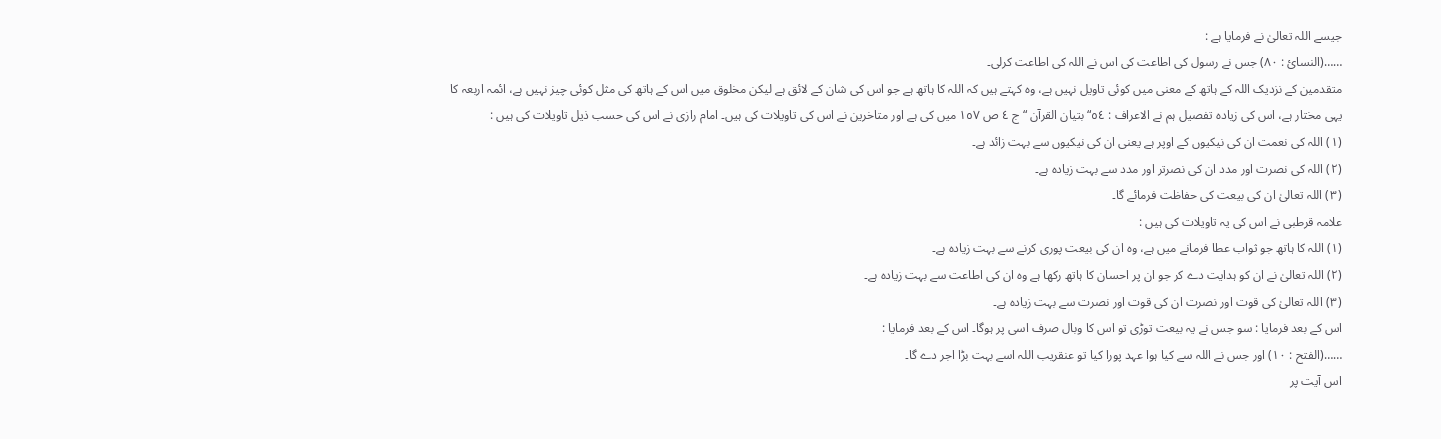جیسے اللہ تعالیٰ نے فرمایا ہے :
……(النسائ : ٨٠) جس نے رسول کی اطاعت کی اس نے اللہ کی اطاعت کرلی۔
متقدمین کے نزدیک اللہ کے ہاتھ کے معنی میں کوئی تاویل نہیں ہے، وہ کہتے ہیں کہ اللہ کا ہاتھ ہے جو اس کی شان کے لائق ہے لیکن مخلوق میں اس کے ہاتھ کی مثل کوئی چیز نہیں ہے، ائمہ اربعہ کا یہی مختار ہے، اس کی زیادہ تفصیل ہم نے الاعراف : ٥٤“ بتیان القرآن “ ج ٤ ص ١٥٧ میں کی ہے اور متاخرین نے اس کی تاویلات کی ہیں۔ امام رازی نے اس کی حسب ذیل تاویلات کی ہیں :
(١) اللہ کی نعمت ان کی نیکیوں کے اوپر ہے یعنی ان کی نیکیوں سے بہت زائد ہے۔
(٢) اللہ کی نصرت اور مدد ان کی نصرتر اور مدد سے بہت زیادہ ہے۔
(٣) اللہ تعالیٰ ان کی بیعت کی حفاظت فرمائے گا۔
علامہ قرطبی نے اس کی یہ تاویلات کی ہیں :
(١) اللہ کا ہاتھ جو ثواب عطا فرمانے میں ہے، وہ ان کی بیعت پوری کرنے سے بہت زیادہ ہے۔
(٢) اللہ تعالیٰ نے ان کو ہدایت دے کر جو ان پر احسان کا ہاتھ رکھا ہے وہ ان کی اطاعت سے بہت زیادہ ہے۔
(٣) اللہ تعالیٰ کی قوت اور نصرت ان کی قوت اور نصرت سے بہت زیادہ ہے۔
اس کے بعد فرمایا : سو جس نے یہ بیعت توڑی تو اس کا وبال صرف اسی پر ہوگا۔ اس کے بعد فرمایا :
……(الفتح : ١٠) اور جس نے اللہ سے کیا ہوا عہد پورا کیا تو عنقریب اللہ اسے بہت بڑا اجر دے گا۔
اس آیت پر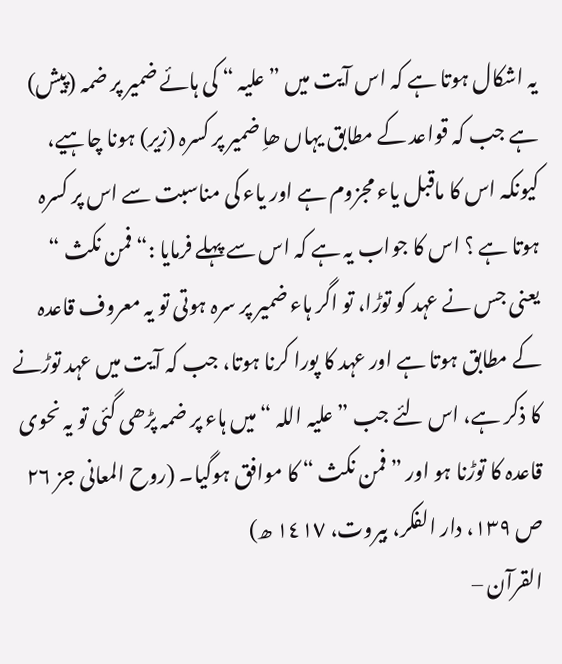یہ اشکال ہوتا ہے کہ اس آیت میں ” علیہ “ کی ہائے ضمیر پر ضمہ (پیش) ہے جب کہ قواعد کے مطابق یہاں ھاِ ضمیر پر کسرہ (زیر) ہونا چاہیے، کیونکہ اس کا ماقبل یاء مجزوم ہے اور یاء کی مناسبت سے اس پر کسرہ ہوتا ہے ؟ اس کا جواب یہ ہے کہ اس سے پہلے فرمایا :“ فمن نکث “ یعنی جس نے عہد کو توڑا، تو اگر ہاء ضمیر پر سرہ ہوتی تو یہ معروف قاعدہ کے مطابق ہوتا ہے اور عہد کا پورا کرنا ہوتا، جب کہ آیت میں عہد توڑنے کا ذکر ہے، اس لئے جب ” علیہ اللہ “ میں ہاء پر ضمہ پڑھی گئی تو یہ نحوی قاعدہ کا توڑنا ہو اور ” فمن نکث “ کا موافق ہوگیا۔ (روح المعانی جز ٢٦ ص ١٣٩، دار الفکر، بیروت، ١٤١٧ ھ)
القرآن –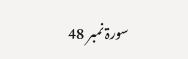سورۃ نمبر 48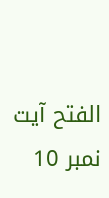الفتح آیت نمبر 10